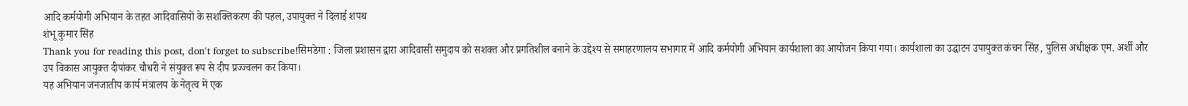आदि कर्मयोगी अभियान के तहत आदिवासियों के सशक्तिकरण की पहल, उपायुक्त ने दिलाई शपथ
शंभू कुमार सिंह
Thank you for reading this post, don't forget to subscribe!सिमडेगा : जिला प्रशासन द्वारा आदिवासी समुदाय को सशक्त और प्रगतिशील बनाने के उद्देश्य से समाहरणालय सभागार में आदि कर्मयोगी अभियान कार्यशाला का आयोजन किया गया। कार्यशाला का उद्घाटन उपायुक्त कंचन सिंह, पुलिस अधीक्षक एम. अर्शी और उप विकास आयुक्त दीपांकर चौधरी ने संयुक्त रूप से दीप प्रज्ज्वलन कर किया।
यह अभियान जनजातीय कार्य मंत्रालय के नेतृत्व में एक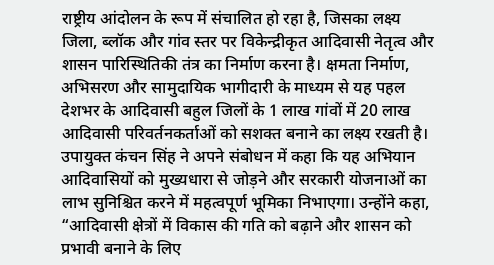राष्ट्रीय आंदोलन के रूप में संचालित हो रहा है, जिसका लक्ष्य जिला, ब्लॉक और गांव स्तर पर विकेन्द्रीकृत आदिवासी नेतृत्व और शासन पारिस्थितिकी तंत्र का निर्माण करना है। क्षमता निर्माण, अभिसरण और सामुदायिक भागीदारी के माध्यम से यह पहल देशभर के आदिवासी बहुल जिलों के 1 लाख गांवों में 20 लाख आदिवासी परिवर्तनकर्ताओं को सशक्त बनाने का लक्ष्य रखती है।
उपायुक्त कंचन सिंह ने अपने संबोधन में कहा कि यह अभियान आदिवासियों को मुख्यधारा से जोड़ने और सरकारी योजनाओं का लाभ सुनिश्चित करने में महत्वपूर्ण भूमिका निभाएगा। उन्होंने कहा, “आदिवासी क्षेत्रों में विकास की गति को बढ़ाने और शासन को प्रभावी बनाने के लिए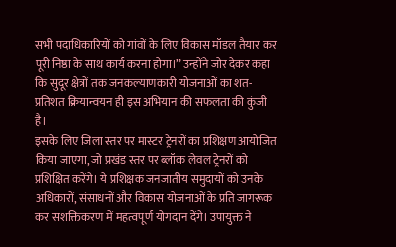सभी पदाधिकारियों को गांवों के लिए विकास मॉडल तैयार कर पूरी निष्ठा के साथ कार्य करना होगा।” उन्होंने जोर देकर कहा कि सुदूर क्षेत्रों तक जनकल्याणकारी योजनाओं का शत-प्रतिशत क्रियान्वयन ही इस अभियान की सफलता की कुंजी है।
इसके लिए जिला स्तर पर मास्टर ट्रेनरों का प्रशिक्षण आयोजित किया जाएगा, जो प्रखंड स्तर पर ब्लॉक लेवल ट्रेनरों को प्रशिक्षित करेंगे। ये प्रशिक्षक जनजातीय समुदायों को उनके अधिकारों, संसाधनों और विकास योजनाओं के प्रति जागरूक कर सशक्तिकरण में महत्वपूर्ण योगदान देंगे। उपायुक्त ने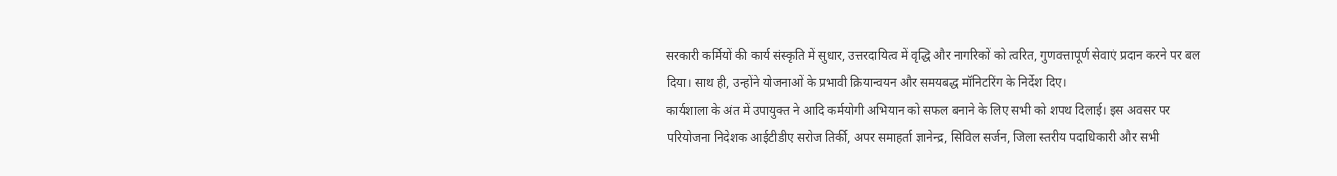सरकारी कर्मियों की कार्य संस्कृति में सुधार, उत्तरदायित्व में वृद्धि और नागरिकों को त्वरित, गुणवत्तापूर्ण सेवाएं प्रदान करने पर बल दिया। साथ ही, उन्होंने योजनाओं के प्रभावी क्रियान्वयन और समयबद्ध मॉनिटरिंग के निर्देश दिए।
कार्यशाला के अंत में उपायुक्त ने आदि कर्मयोगी अभियान को सफल बनाने के लिए सभी को शपथ दिलाई। इस अवसर पर परियोजना निदेशक आईटीडीए सरोज तिर्की, अपर समाहर्ता ज्ञानेन्द्र, सिविल सर्जन, जिला स्तरीय पदाधिकारी और सभी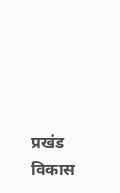प्रखंड विकास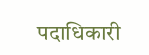पदाधिकारी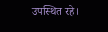उपस्थित रहे।